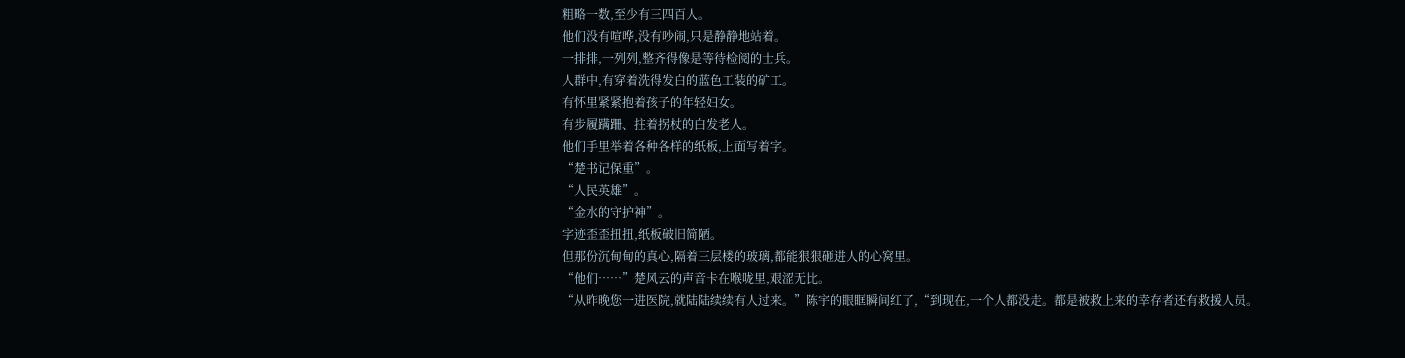粗略一数,至少有三四百人。
他们没有喧哗,没有吵闹,只是静静地站着。
一排排,一列列,整齐得像是等待检阅的士兵。
人群中,有穿着洗得发白的蓝色工装的矿工。
有怀里紧紧抱着孩子的年轻妇女。
有步履蹒跚、拄着拐杖的白发老人。
他们手里举着各种各样的纸板,上面写着字。
“楚书记保重”。
“人民英雄”。
“金水的守护神”。
字迹歪歪扭扭,纸板破旧简陋。
但那份沉甸甸的真心,隔着三层楼的玻璃,都能狠狠砸进人的心窝里。
“他们……”楚风云的声音卡在喉咙里,艰涩无比。
“从昨晚您一进医院,就陆陆续续有人过来。”陈宇的眼眶瞬间红了,“到现在,一个人都没走。都是被救上来的幸存者还有救援人员。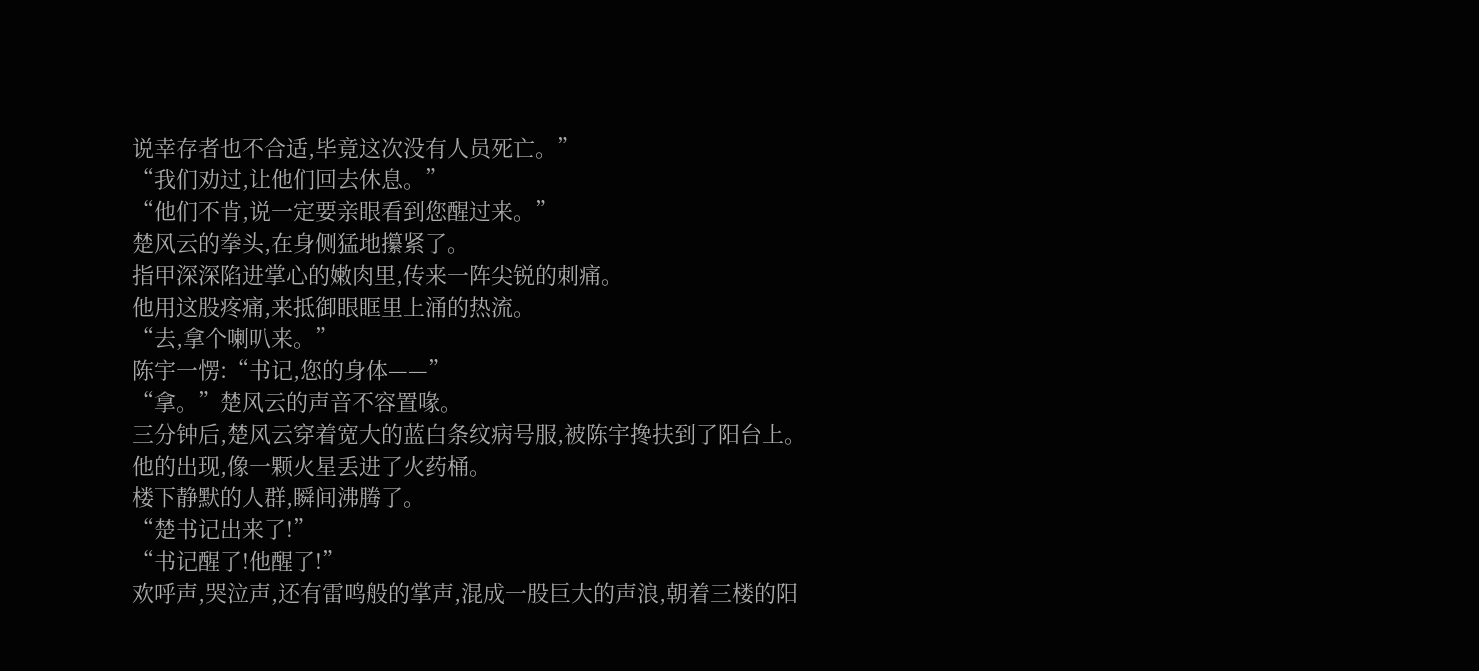说幸存者也不合适,毕竟这次没有人员死亡。”
“我们劝过,让他们回去休息。”
“他们不肯,说一定要亲眼看到您醒过来。”
楚风云的拳头,在身侧猛地攥紧了。
指甲深深陷进掌心的嫩肉里,传来一阵尖锐的刺痛。
他用这股疼痛,来抵御眼眶里上涌的热流。
“去,拿个喇叭来。”
陈宇一愣:“书记,您的身体——”
“拿。”楚风云的声音不容置喙。
三分钟后,楚风云穿着宽大的蓝白条纹病号服,被陈宇搀扶到了阳台上。
他的出现,像一颗火星丢进了火药桶。
楼下静默的人群,瞬间沸腾了。
“楚书记出来了!”
“书记醒了!他醒了!”
欢呼声,哭泣声,还有雷鸣般的掌声,混成一股巨大的声浪,朝着三楼的阳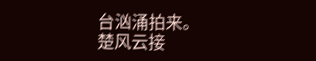台汹涌拍来。
楚风云接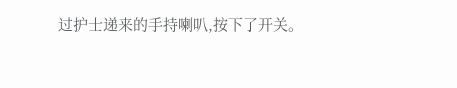过护士递来的手持喇叭,按下了开关。